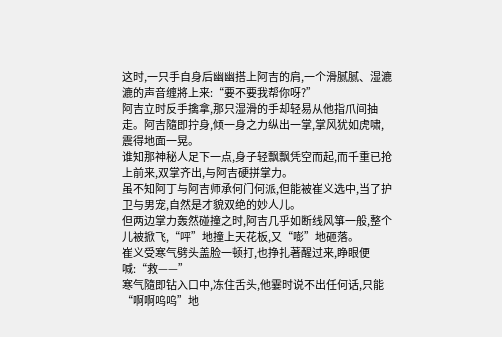这时,一只手自身后幽幽搭上阿吉的肩,一个滑腻腻、湿漉漉的声音缠將上来:“要不要我帮你呀?”
阿吉立时反手擒拿,那只湿滑的手却轻易从他指爪间抽走。阿吉隨即拧身,倾一身之力纵出一掌,掌风犹如虎啸,震得地面一晃。
谁知那神秘人足下一点,身子轻飘飘凭空而起,而千重已抢上前来,双掌齐出,与阿吉硬拼掌力。
虽不知阿丁与阿吉师承何门何派,但能被崔义选中,当了护卫与男宠,自然是才貌双绝的妙人儿。
但两边掌力轰然碰撞之时,阿吉几乎如断线风箏一般,整个儿被掀飞,“呯”地撞上天花板,又“嘭”地砸落。
崔义受寒气劈头盖脸一顿打,也挣扎著醒过来,睁眼便喊:“救——”
寒气隨即钻入口中,冻住舌头,他霎时说不出任何话,只能“啊啊呜呜”地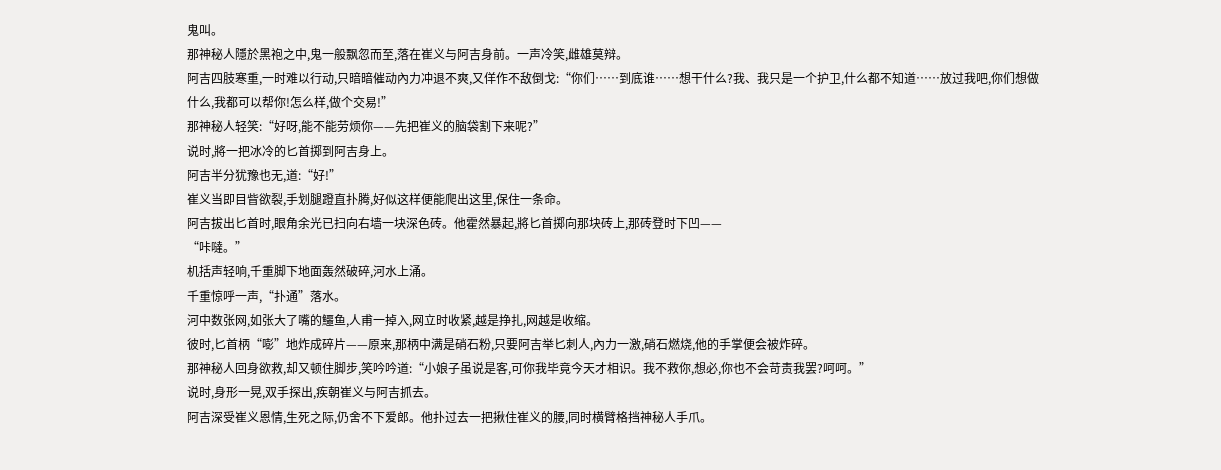鬼叫。
那神秘人隱於黑袍之中,鬼一般飘忽而至,落在崔义与阿吉身前。一声冷笑,雌雄莫辩。
阿吉四肢寒重,一时难以行动,只暗暗催动內力冲退不爽,又佯作不敌倒戈:“你们……到底谁……想干什么?我、我只是一个护卫,什么都不知道……放过我吧,你们想做什么,我都可以帮你!怎么样,做个交易!”
那神秘人轻笑:“好呀,能不能劳烦你——先把崔义的脑袋割下来呢?”
说时,將一把冰冷的匕首掷到阿吉身上。
阿吉半分犹豫也无,道:“好!”
崔义当即目眥欲裂,手划腿蹬直扑腾,好似这样便能爬出这里,保住一条命。
阿吉拔出匕首时,眼角余光已扫向右墙一块深色砖。他霍然暴起,將匕首掷向那块砖上,那砖登时下凹——
“咔噠。”
机括声轻响,千重脚下地面轰然破碎,河水上涌。
千重惊呼一声,“扑通”落水。
河中数张网,如张大了嘴的鱷鱼,人甫一掉入,网立时收紧,越是挣扎,网越是收缩。
彼时,匕首柄“嘭”地炸成碎片——原来,那柄中满是硝石粉,只要阿吉举匕刺人,內力一激,硝石燃烧,他的手掌便会被炸碎。
那神秘人回身欲救,却又顿住脚步,笑吟吟道:“小娘子虽说是客,可你我毕竟今天才相识。我不救你,想必,你也不会苛责我罢?呵呵。”
说时,身形一晃,双手探出,疾朝崔义与阿吉抓去。
阿吉深受崔义恩情,生死之际,仍舍不下爱郎。他扑过去一把揪住崔义的腰,同时横臂格挡神秘人手爪。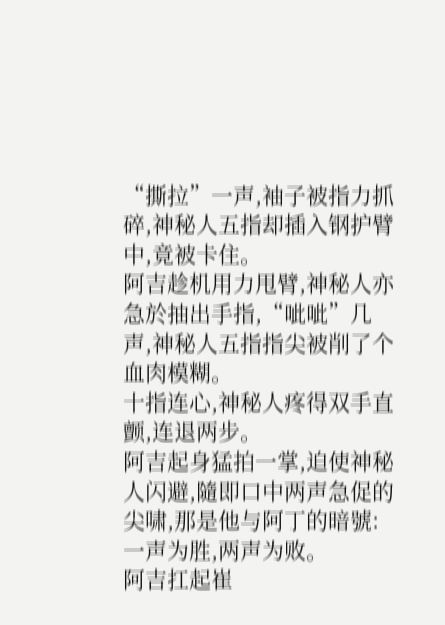“撕拉”一声,袖子被指力抓碎,神秘人五指却插入钢护臂中,竟被卡住。
阿吉趁机用力甩臂,神秘人亦急於抽出手指,“呲呲”几声,神秘人五指指尖被削了个血肉模糊。
十指连心,神秘人疼得双手直颤,连退两步。
阿吉起身猛拍一掌,迫使神秘人闪避,隨即口中两声急促的尖啸,那是他与阿丁的暗號:一声为胜,两声为败。
阿吉扛起崔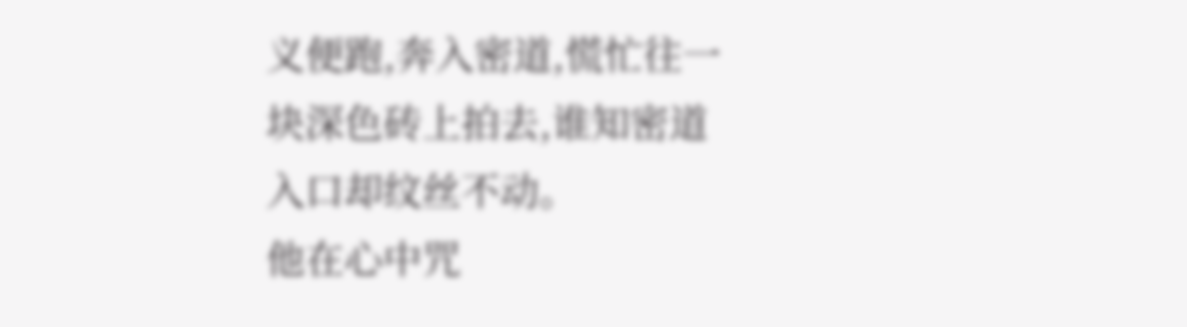义便跑,奔入密道,慌忙往一块深色砖上拍去,谁知密道入口却纹丝不动。
他在心中咒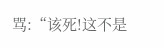骂:“该死!这不是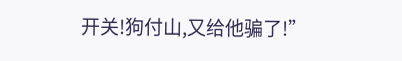开关!狗付山,又给他骗了!”